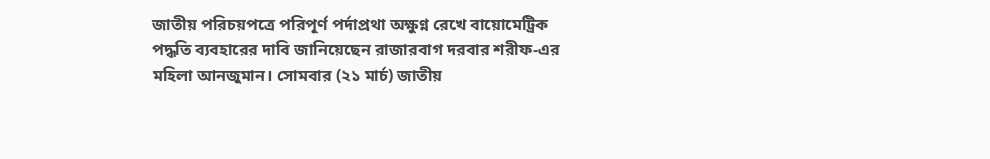জাতীয় পরিচয়পত্রে পরিপূর্ণ পর্দাপ্রথা অক্ষুণ্ন রেখে বায়োমেট্রিক পদ্ধতি ব্যবহারের দাবি জানিয়েছেন রাজারবাগ দরবার শরীফ-এর মহিলা আনজুমান। সোমবার (২১ মার্চ) জাতীয়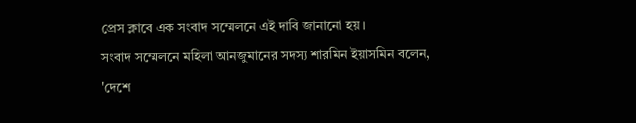প্রেস ক্লাবে এক সংবাদ সম্মেলনে এই দাবি জানানো হয়।
সংবাদ সম্মেলনে মহিলা আনজুমানের সদস্য শারমিন ইয়াসমিন বলেন, 'দেশে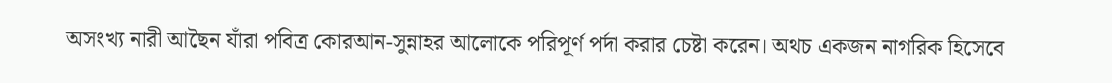অসংখ্য নারী আছৈন যাঁরা পবিত্র কোরআন-সুন্নাহর আলোকে পরিপূর্ণ পর্দা করার চেষ্টা করেন। অথচ একজন নাগরিক হিসেবে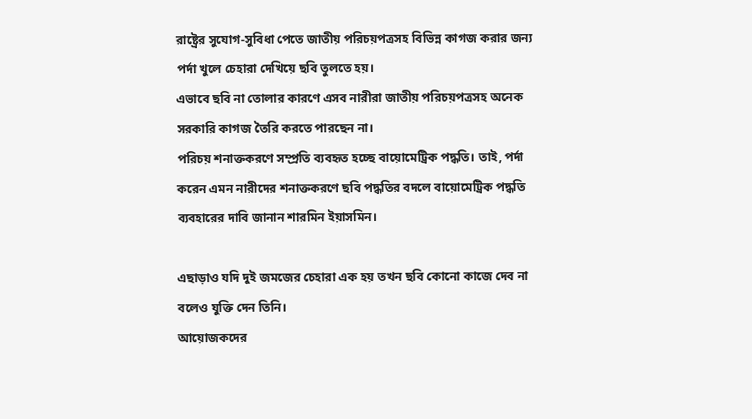রাষ্ট্রের সুযোগ-সুবিধা পেতে জাতীয় পরিচয়পত্রসহ বিভিন্ন কাগজ করার জন্য পর্দা খুলে চেহারা দেখিয়ে ছবি তুলতে হয়।
এভাবে ছবি না তোলার কারণে এসব নারীরা জাতীয় পরিচয়পত্রসহ অনেক সরকারি কাগজ তৈরি করতে পারছেন না।
পরিচয় শনাক্তকরণে সম্প্রতি ব্যবহৃত হচ্ছে বায়োমেট্রিক পদ্ধতি। তাই, পর্দা করেন এমন নারীদের শনাক্তকরণে ছবি পদ্ধতির বদলে বায়োমেট্রিক পদ্ধতি ব্যবহারের দাবি জানান শারমিন ইয়াসমিন।

এছাড়াও যদি দুই জমজের চেহারা এক হয় তখন ছবি কোনো কাজে দেব না বলেও যুক্তি দেন তিনি।
আয়োজকদের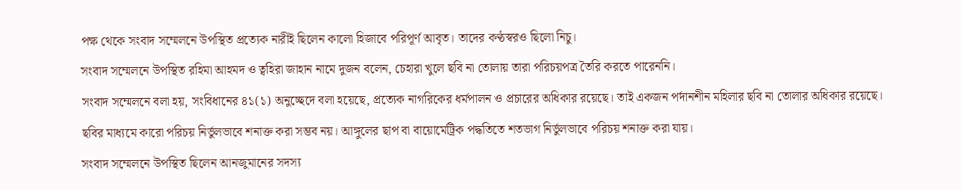পক্ষ থেকে সংবাদ সম্মেলনে উপস্থিত প্রত্যেক নারীই ছিলেন কালো হিজাবে পরিপূর্ণ আবৃত। তাদের কণ্ঠস্বরও ছিলো নিচু।
সংবাদ সম্মেলনে উপস্থিত রহিমা আহমদ ও ত্বহিরা জাহান নামে দুজন বলেন, চেহারা খুলে ছবি না তোলায় তারা পরিচয়পত্র তৈরি করতে পারেননি।
সংবাদ সম্মেলনে বলা হয়, সংবিধানের ৪১(১) অনুচ্ছেদে বলা হয়েছে, প্রত্যেক নাগরিকের ধর্মপালন ও প্রচারের অধিকার রয়েছে। তাই একজন পর্দানশীন মহিলার ছবি না তোলার অধিকার রয়েছে। ছবির মাধ্যমে কারো পরিচয় নির্ভুলভাবে শনাক্ত করা সম্ভব নয়। আঙ্গুলের ছাপ বা বায়োমেট্রিক পদ্ধতিতে শতভাগ নির্ভুলভাবে পরিচয় শনাক্ত করা যায়।
সংবাদ সম্মেলনে উপস্থিত ছিলেন আনজুমানের সদস্য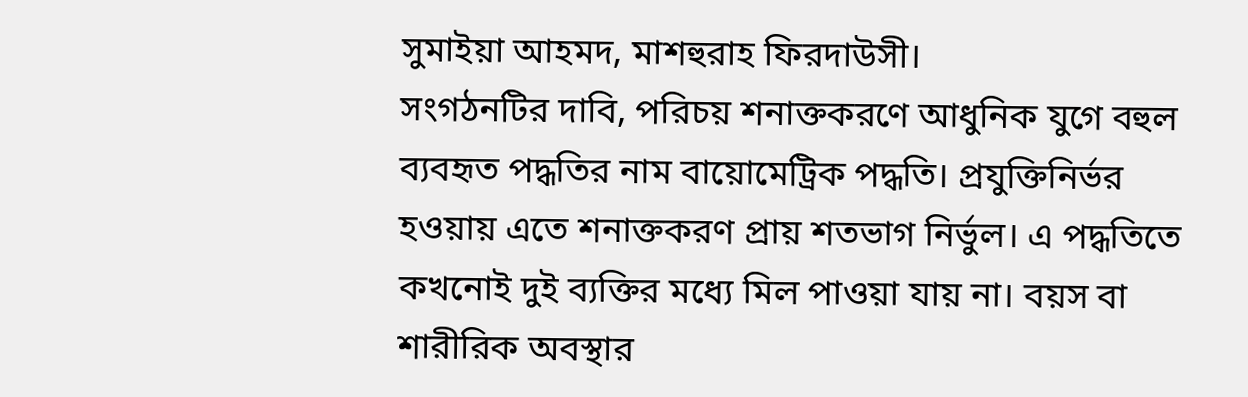সুমাইয়া আহমদ, মাশহুরাহ ফিরদাউসী।
সংগঠনটির দাবি, পরিচয় শনাক্তকরণে আধুনিক যুগে বহুল ব্যবহৃত পদ্ধতির নাম বায়োমেট্রিক পদ্ধতি। প্রযুক্তিনির্ভর হওয়ায় এতে শনাক্তকরণ প্রায় শতভাগ নির্ভুল। এ পদ্ধতিতে কখনোই দুই ব্যক্তির মধ্যে মিল পাওয়া যায় না। বয়স বা শারীরিক অবস্থার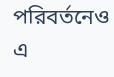পরিবর্তনেও এ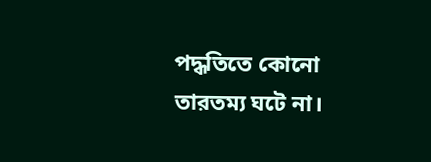পদ্ধতিতে কোনো তারতম্য ঘটে না।